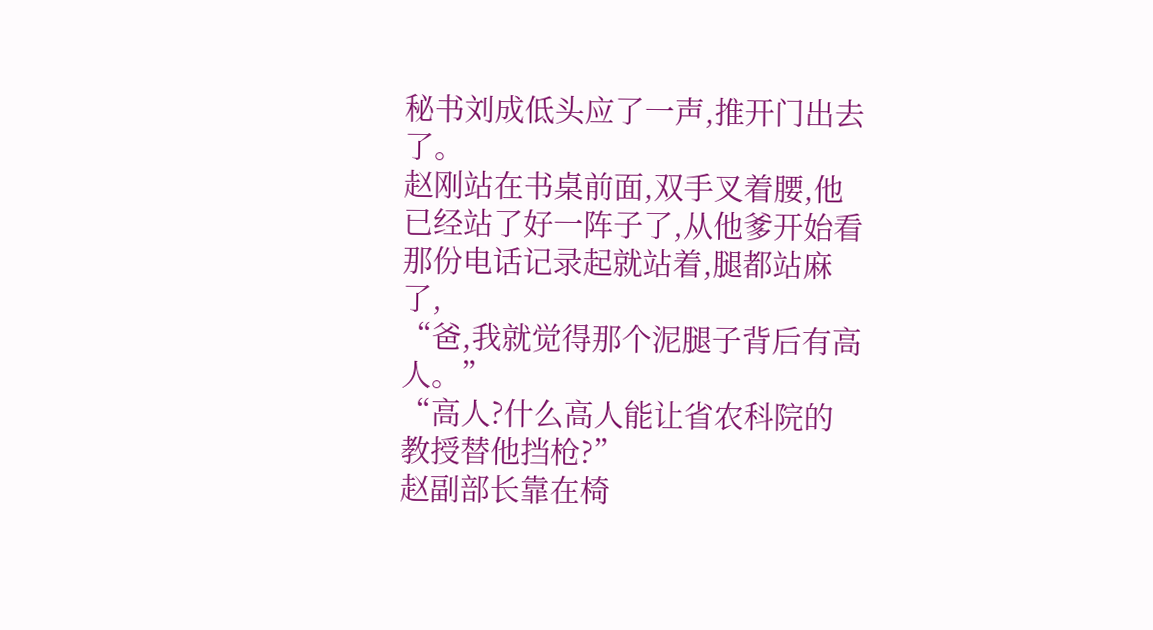秘书刘成低头应了一声,推开门出去了。
赵刚站在书桌前面,双手叉着腰,他已经站了好一阵子了,从他爹开始看那份电话记录起就站着,腿都站麻了,
“爸,我就觉得那个泥腿子背后有高人。”
“高人?什么高人能让省农科院的教授替他挡枪?”
赵副部长靠在椅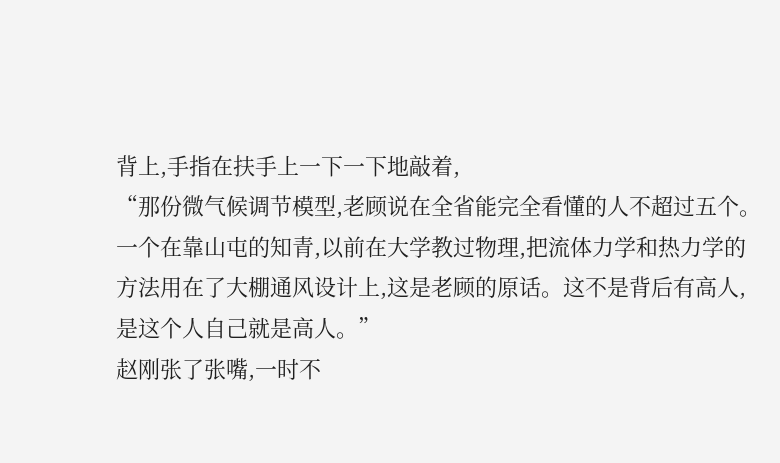背上,手指在扶手上一下一下地敲着,
“那份微气候调节模型,老顾说在全省能完全看懂的人不超过五个。
一个在靠山屯的知青,以前在大学教过物理,把流体力学和热力学的方法用在了大棚通风设计上,这是老顾的原话。这不是背后有高人,是这个人自己就是高人。”
赵刚张了张嘴,一时不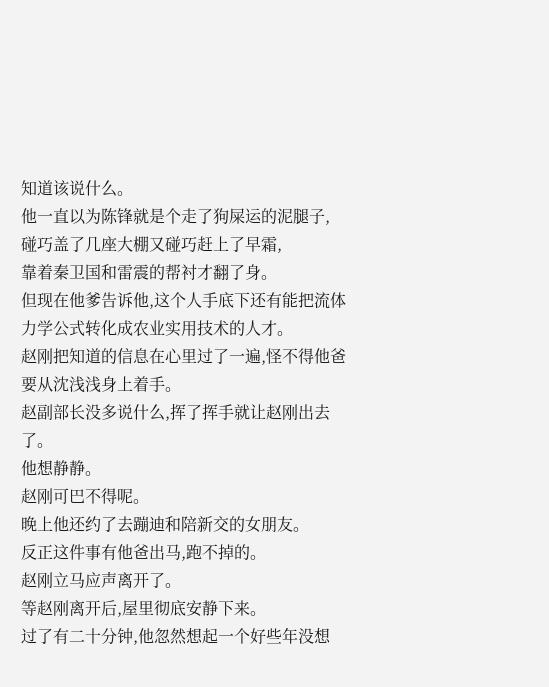知道该说什么。
他一直以为陈锋就是个走了狗屎运的泥腿子,
碰巧盖了几座大棚又碰巧赶上了早霜,
靠着秦卫国和雷震的帮衬才翻了身。
但现在他爹告诉他,这个人手底下还有能把流体力学公式转化成农业实用技术的人才。
赵刚把知道的信息在心里过了一遍,怪不得他爸要从沈浅浅身上着手。
赵副部长没多说什么,挥了挥手就让赵刚出去了。
他想静静。
赵刚可巴不得呢。
晚上他还约了去蹦迪和陪新交的女朋友。
反正这件事有他爸出马,跑不掉的。
赵刚立马应声离开了。
等赵刚离开后,屋里彻底安静下来。
过了有二十分钟,他忽然想起一个好些年没想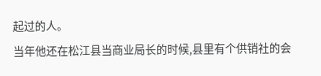起过的人。
当年他还在松江县当商业局长的时候,县里有个供销社的会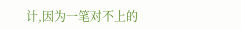计,因为一笔对不上的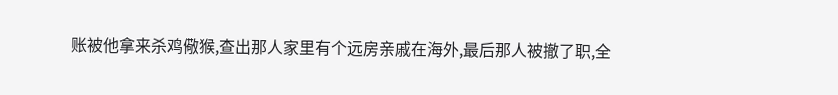账被他拿来杀鸡儆猴,查出那人家里有个远房亲戚在海外,最后那人被撤了职,全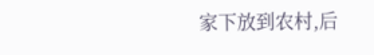家下放到农村,后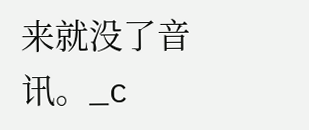来就没了音讯。_c